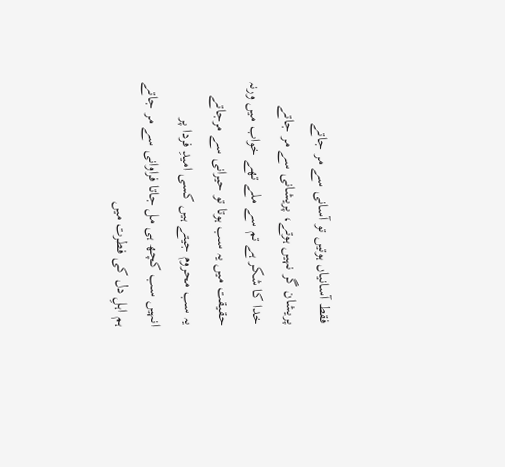فقط آسانیاں ہوتیں تو آسانی سے مر جاتے
پریشان گر نہیں ہوتے، پریشانی سے مر جاتے
خدا کا شکر ہے تم سے ملے تھے خواب میں ورنہ
حقیقت میں یہ سب ہوتا تو حیرانی سے مرجاتے
یہ سب محروم جیتے ہیں کسی امیدِ فردا پر
انہیں سب کچھ ہی مل جاتا فراوانی سے مر جاتے
ہم اہلِ دل کی فطرت میں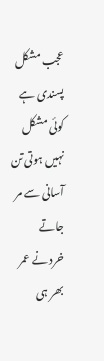عجب مشکل پسندی ہے
کوئی مشکل نہیں ہوتی تن آسانی سے مر جاتے
خرد نے عمر بھر ہی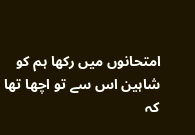امتحانوں میں رکھا ہم کو
شاہین اس سے تو اچها تھا کہ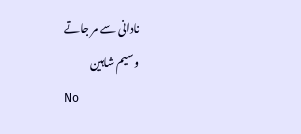نادانی سے مر جاتے
وسیم شاہین
No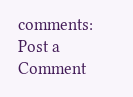comments:
Post a Comment